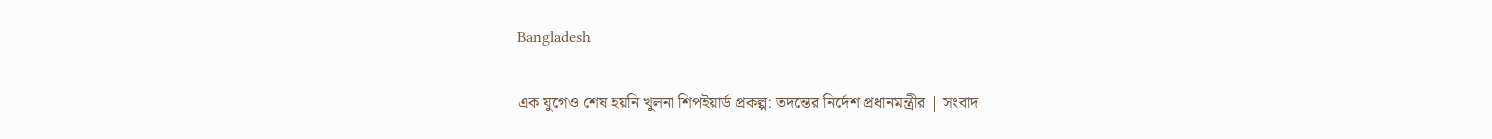Bangladesh

এক যুগেও শেষ হয়নি খুলনা শিপইয়ার্ড প্রকল্প: তদন্তের নির্দেশ প্রধানমন্ত্রীর | সংবাদ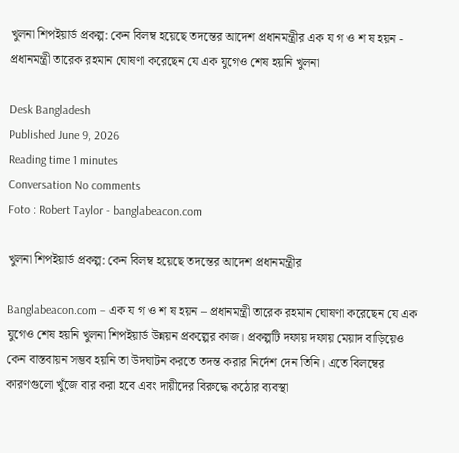খুলনা শিপইয়ার্ড প্রকল্প: কেন বিলম্ব হয়েছে তদন্তের আদেশ প্রধানমন্ত্রীর এক য গ ও শ ষ হয়ন - প্রধানমন্ত্রী তারেক রহমান ঘোষণা করেছেন যে এক যুগেও শেষ হয়নি খুলনা

Desk Bangladesh
Published June 9, 2026
Reading time 1 minutes
Conversation No comments
Foto : Robert Taylor - banglabeacon.com

খুলনা শিপইয়ার্ড প্রকল্প: কেন বিলম্ব হয়েছে তদন্তের আদেশ প্রধানমন্ত্রীর

Banglabeacon.com – এক য গ ও শ ষ হয়ন – প্রধানমন্ত্রী তারেক রহমান ঘোষণা করেছেন যে এক যুগেও শেষ হয়নি খুলনা শিপইয়ার্ড উন্নয়ন প্রকল্পের কাজ। প্রকল্পটি দফায় দফায় মেয়াদ বাড়িয়েও কেন বাস্তবায়ন সম্ভব হয়নি তা উদঘাটন করতে তদন্ত করার নির্দেশ দেন তিনি। এতে বিলম্বের কারণগুলো খুঁজে বার করা হবে এবং দায়ীদের বিরুদ্ধে কঠোর ব্যবস্থা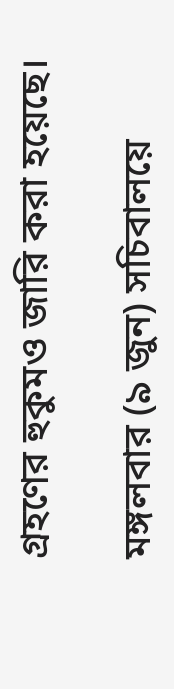গ্রহণের হুকুমও জারি করা হয়েছে।

মঙ্গলবার (৯ জুন) সচিবালয়ে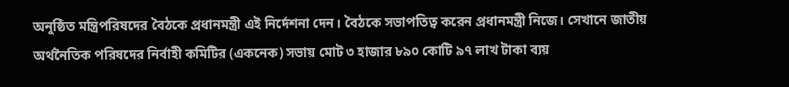অনুষ্ঠিত মন্ত্রিপরিষদের বৈঠকে প্রধানমন্ত্রী এই নির্দেশনা দেন। বৈঠকে সভাপতিত্ব করেন প্রধানমন্ত্রী নিজে। সেখানে জাতীয় অর্থনৈতিক পরিষদের নির্বাহী কমিটির (একনেক) সভায় মোট ৩ হাজার ৮৯০ কোটি ৯৭ লাখ টাকা ব্যয়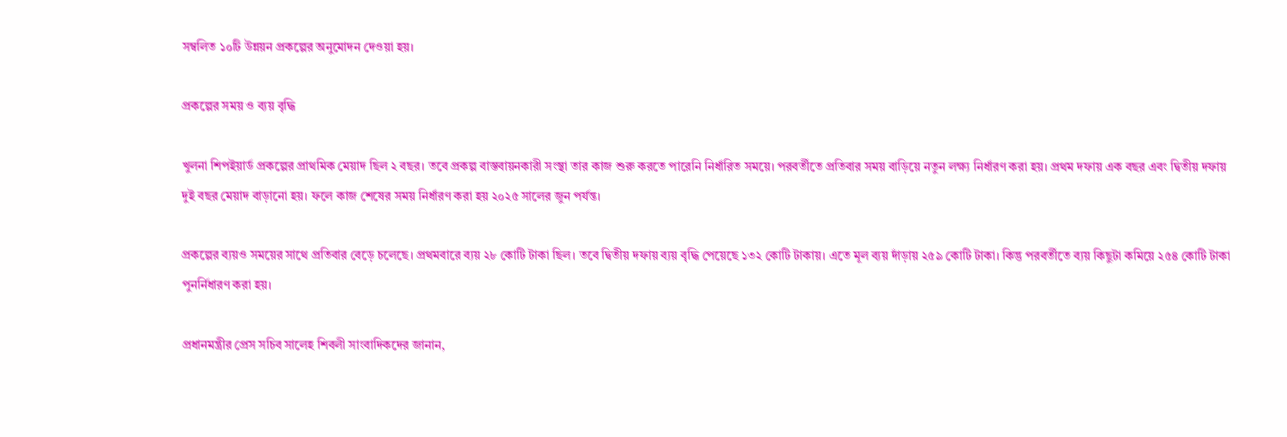সম্বলিত ১০টি উন্নয়ন প্রকল্পের অনুমোদন দেওয়া হয়।

প্রকল্পের সময় ও ব্যয় বৃদ্ধি

খুলনা শিপইয়ার্ড প্রকল্পের প্রাথমিক মেয়াদ ছিল ২ বছর। তবে প্রকল্প বাস্তবায়নকারী সংস্থা তার কাজ শুরু করতে পারেনি নির্ধারিত সময়ে। পরবর্তীতে প্রতিবার সময় বাড়িয়ে নতুন লক্ষ্য নির্ধারণ করা হয়। প্রথম দফায় এক বছর এবং দ্বিতীয় দফায় দুই বছর মেয়াদ বাড়ানো হয়। ফলে কাজ শেষের সময় নির্ধারণ করা হয় ২০২৫ সালের জুন পর্যন্ত।

প্রকল্পের ব্যয়ও সময়ের সাথে প্রতিবার বেড়ে চলেছে। প্রথমবারে ব্যয় ২৮ কোটি টাকা ছিল। তবে দ্বিতীয় দফায় ব্যয় বৃদ্ধি পেয়েছে ১৩২ কোটি টাকায়। এতে মূল ব্যয় দাঁড়ায় ২৫৯ কোটি টাকা। কিন্তু পরবর্তীতে ব্যয় কিছুটা কমিয়ে ২৫৪ কোটি টাকা পুনর্নিধারণ করা হয়।

প্রধানমন্ত্রীর প্রেস সচিব সালেহ শিবলী সাংবাদিকদের জানান,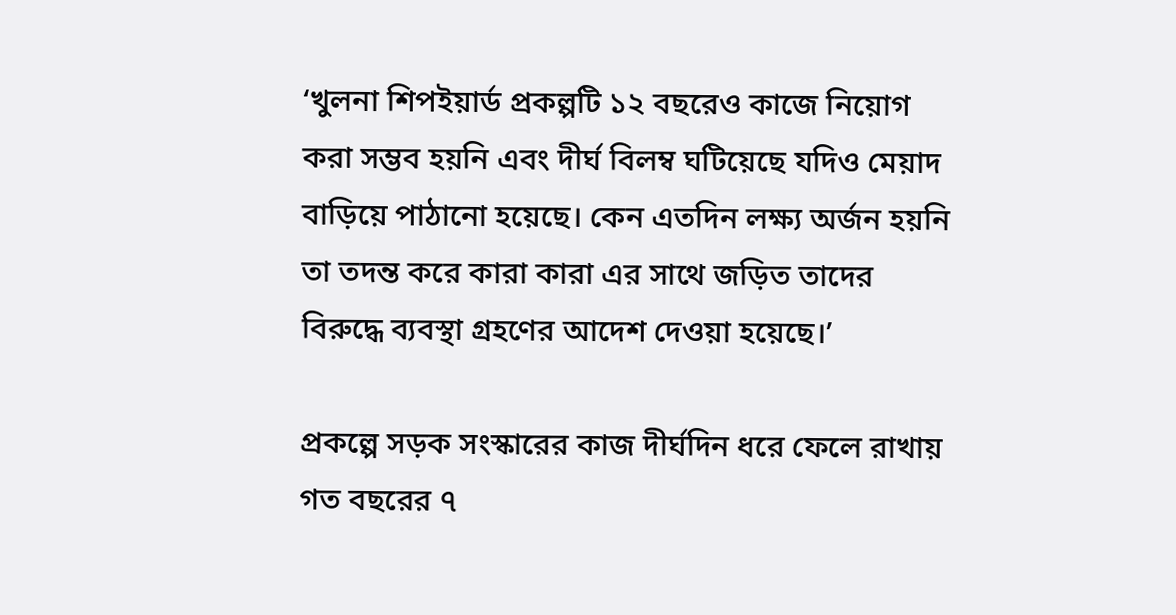‘খুলনা শিপইয়ার্ড প্রকল্পটি ১২ বছরেও কাজে নিয়োগ করা সম্ভব হয়নি এবং দীর্ঘ বিলম্ব ঘটিয়েছে যদিও মেয়াদ বাড়িয়ে পাঠানো হয়েছে। কেন এতদিন লক্ষ্য অর্জন হয়নি তা তদন্ত করে কারা কারা এর সাথে জড়িত তাদের বিরুদ্ধে ব্যবস্থা গ্রহণের আদেশ দেওয়া হয়েছে।’

প্রকল্পে সড়ক সংস্কারের কাজ দীর্ঘদিন ধরে ফেলে রাখায় গত বছরের ৭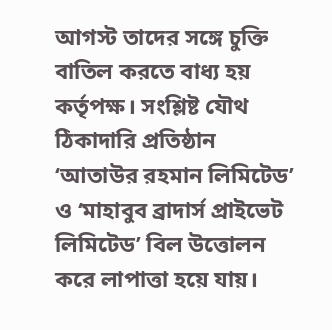আগস্ট তাদের সঙ্গে চুক্তি বাতিল করতে বাধ্য হয় কর্তৃপক্ষ। সংশ্লিষ্ট যৌথ ঠিকাদারি প্রতিষ্ঠান ‘আতাউর রহমান লিমিটেড’ ও ‘মাহাবুব ব্রাদার্স প্রাইভেট লিমিটেড’ বিল উত্তোলন করে লাপাত্তা হয়ে যায়।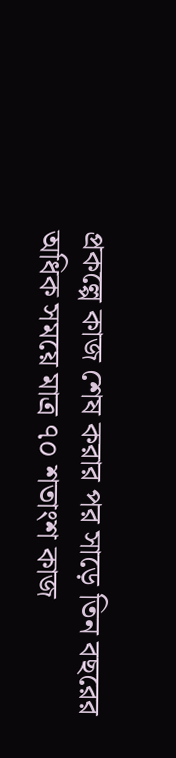প্রকল্পে কাজ শেষ করার পর সাড়ে তিন বছরের অধিক সময়ে মাত্র ৭০ শতাংশ কাজ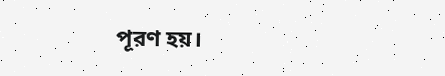পূরণ হয়।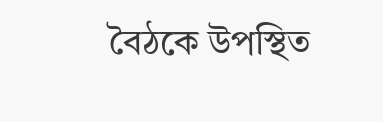বৈঠকে উপস্থিত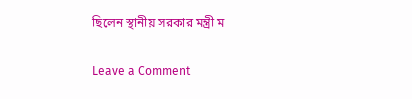ছিলেন স্থানীয় সরকার মন্ত্রী ম

Leave a Comment